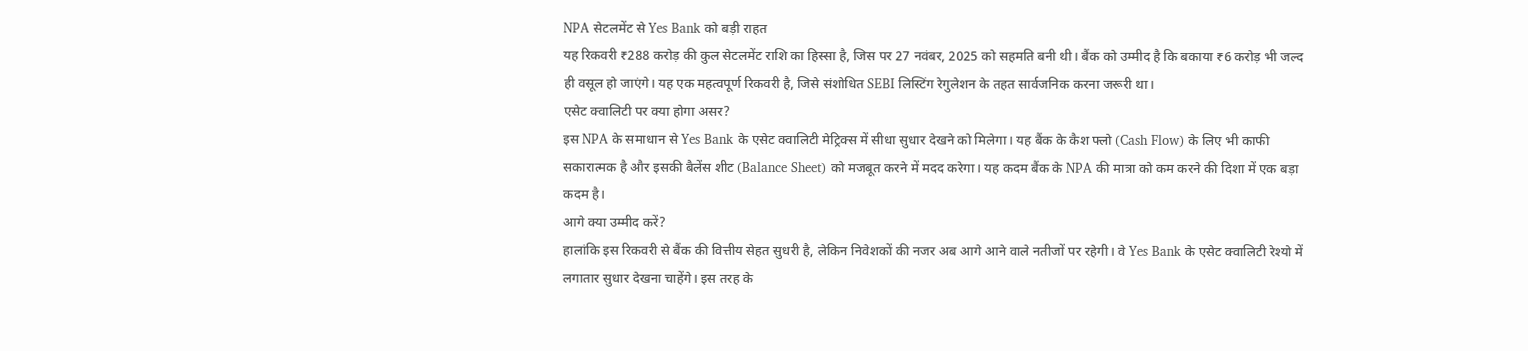NPA सेटलमेंट से Yes Bank को बड़ी राहत
यह रिकवरी ₹288 करोड़ की कुल सेटलमेंट राशि का हिस्सा है, जिस पर 27 नवंबर, 2025 को सहमति बनी थी। बैंक को उम्मीद है कि बकाया ₹6 करोड़ भी जल्द ही वसूल हो जाएंगे। यह एक महत्वपूर्ण रिकवरी है, जिसे संशोधित SEBI लिस्टिंग रेगुलेशन के तहत सार्वजनिक करना जरूरी था।
एसेट क्वालिटी पर क्या होगा असर?
इस NPA के समाधान से Yes Bank के एसेट क्वालिटी मेट्रिक्स में सीधा सुधार देखने को मिलेगा। यह बैंक के कैश फ्लो (Cash Flow) के लिए भी काफी सकारात्मक है और इसकी बैलेंस शीट (Balance Sheet) को मजबूत करने में मदद करेगा। यह कदम बैंक के NPA की मात्रा को कम करने की दिशा में एक बड़ा कदम है।
आगे क्या उम्मीद करें?
हालांकि इस रिकवरी से बैंक की वित्तीय सेहत सुधरी है, लेकिन निवेशकों की नजर अब आगे आने वाले नतीजों पर रहेगी। वे Yes Bank के एसेट क्वालिटी रेश्यो में लगातार सुधार देखना चाहेंगे। इस तरह के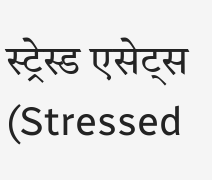स्ट्रेस्ड एसेट्स (Stressed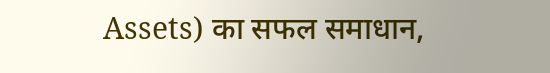Assets) का सफल समाधान,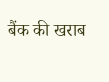बैंक की खराब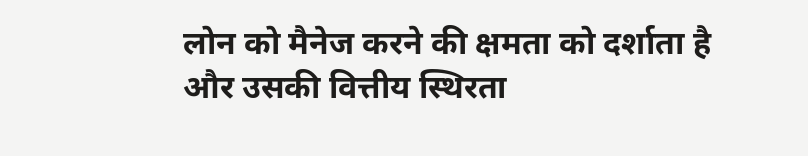लोन को मैनेज करने की क्षमता को दर्शाता है और उसकी वित्तीय स्थिरता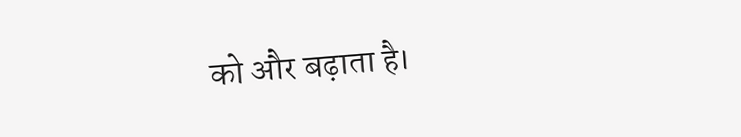को और बढ़ाता है।